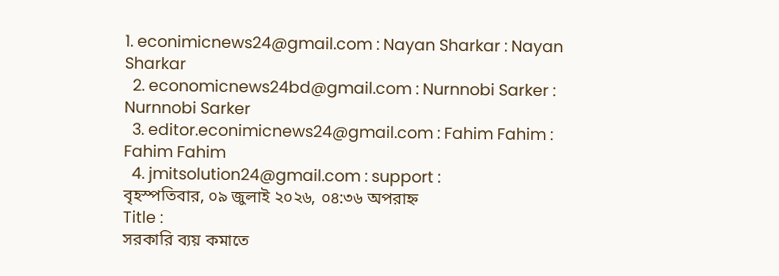1. econimicnews24@gmail.com : Nayan Sharkar : Nayan Sharkar
  2. economicnews24bd@gmail.com : Nurnnobi Sarker : Nurnnobi Sarker
  3. editor.econimicnews24@gmail.com : Fahim Fahim : Fahim Fahim
  4. jmitsolution24@gmail.com : support :
বৃহস্পতিবার, ০৯ জুলাই ২০২৬, ০৪:৩৬ অপরাহ্ন
Title :
সরকারি ব্যয় কমাতে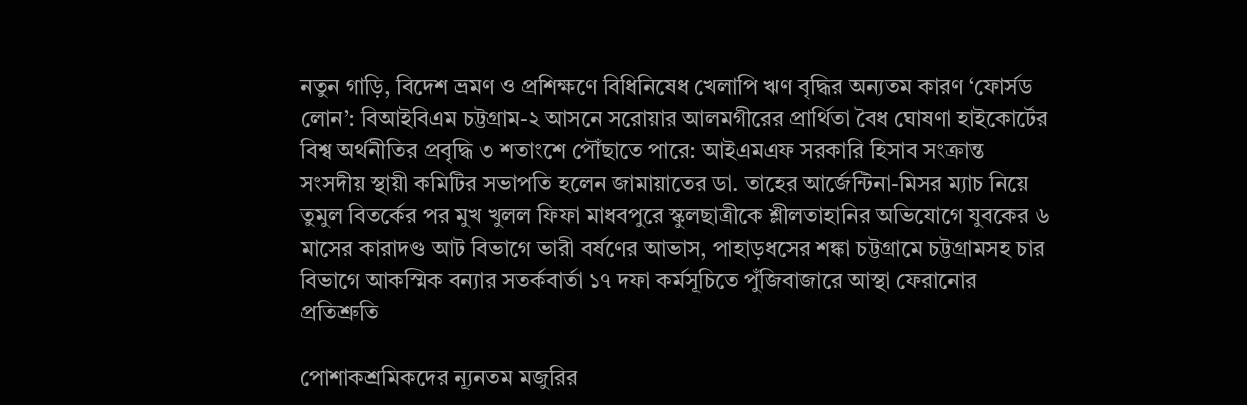নতুন গাড়ি, বিদেশ ভ্রমণ ও প্রশিক্ষণে বিধিনিষেধ খেলাপি ঋণ বৃদ্ধির অন্যতম কারণ ‘ফোর্সড লোন’: বিআইবিএম চট্টগ্রাম-২ আসনে সরোয়ার আলমগীরের প্রার্থিতা বৈধ ঘোষণা হাইকোর্টের বিশ্ব অর্থনীতির প্রবৃদ্ধি ৩ শতাংশে পৌঁছাতে পারে: আইএমএফ সরকারি হিসাব সংক্রান্ত সংসদীয় স্থায়ী কমিটির সভাপতি হলেন জামায়াতের ডা. তাহের আর্জেন্টিনা-মিসর ম্যাচ নিয়ে তুমুল বিতর্কের পর মুখ খুলল ফিফা মাধবপুরে স্কুলছাত্রীকে শ্লীলতাহানির অভিযোগে যুবকের ৬ মাসের কারাদণ্ড আট বিভাগে ভারী বর্ষণের আভাস, পাহাড়ধসের শঙ্কা চট্টগ্রামে চট্টগ্রামসহ চার বিভাগে আকস্মিক বন্যার সতর্কবার্তা ১৭ দফা কর্মসূচিতে পুঁজিবাজারে আস্থা ফেরানোর প্রতিশ্রুতি

পোশাকশ্রমিকদের ন্যূনতম মজুরির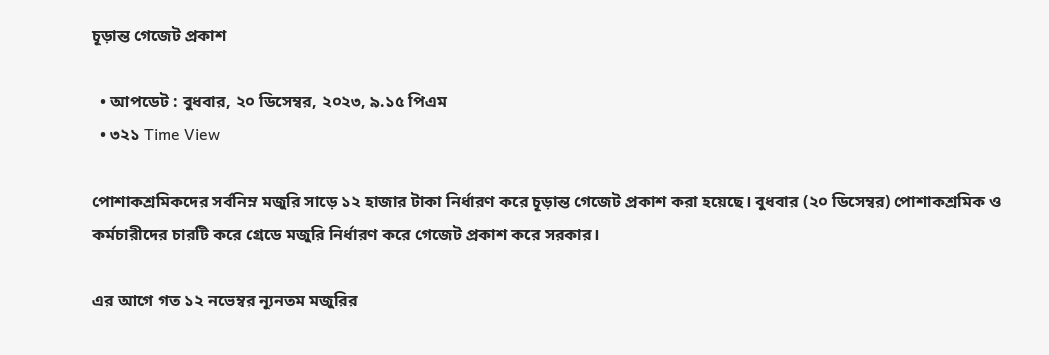চূড়ান্ত গেজেট প্রকাশ

  • আপডেট : বুধবার, ২০ ডিসেম্বর, ২০২৩, ৯.১৫ পিএম
  • ৩২১ Time View

পোশাকশ্রমিকদের সর্বনিম্ন মজুরি সাড়ে ১২ হাজার টাকা নির্ধারণ করে চূড়ান্ত গেজেট প্রকাশ করা হয়েছে। বুধবার (২০ ডিসেম্বর) পোশাকশ্রমিক ও কর্মচারীদের চারটি করে গ্রেডে মজুরি নির্ধারণ করে গেজেট প্রকাশ করে সরকার।

এর আগে গত ১২ নভেম্বর ন্যূনতম মজুরির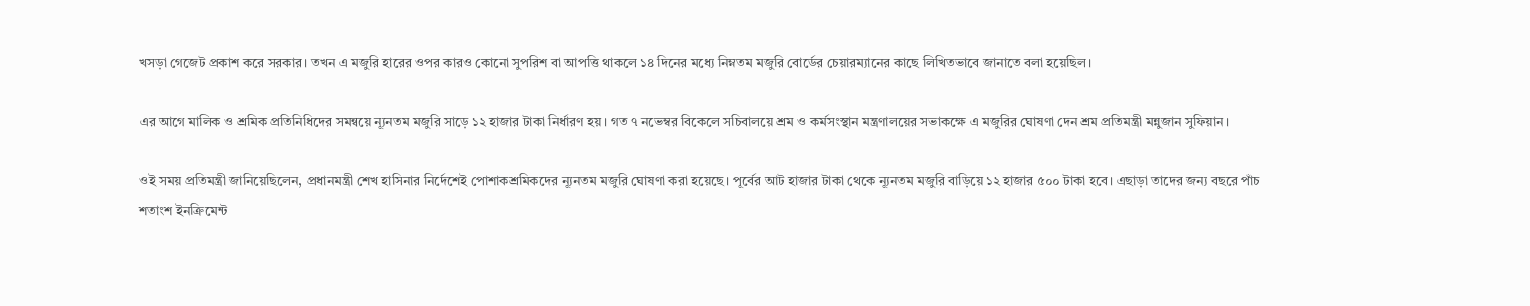খসড়া গেজেট প্রকাশ করে সরকার। তখন এ মজুরি হারের ওপর কারও কোনো সুপরিশ বা আপত্তি থাকলে ১৪ দিনের মধ্যে নিম্নতম মজুরি বোর্ডের চেয়ারম্যানের কাছে লিখিতভাবে জানাতে বলা হয়েছিল।

এর আগে মালিক ও শ্রমিক প্রতিনিধিদের সমন্বয়ে ন্যূনতম মজুরি সাড়ে ১২ হাজার টাকা নির্ধারণ হয়। গত ৭ নভেম্বর বিকেলে সচিবালয়ে শ্রম ও কর্মসংস্থান মন্ত্রণালয়ের সভাকক্ষে এ মজুরির ঘোষণা দেন শ্রম প্রতিমন্ত্রী মন্নুজান সুফিয়ান।

ওই সময় প্রতিমন্ত্রী জানিয়েছিলেন, প্রধানমন্ত্রী শেখ হাসিনার নির্দেশেই পোশাকশ্রমিকদের ন্যূনতম মজুরি ঘোষণা করা হয়েছে। পূর্বের আট হাজার টাকা থেকে ন্যূনতম মজুরি বাড়িয়ে ১২ হাজার ৫০০ টাকা হবে। এছাড়া তাদের জন্য বছরে পাঁচ শতাংশ ইনক্রিমেন্ট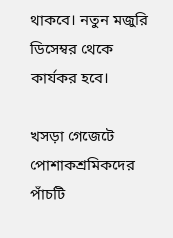থাকবে। নতুন মজুরি ডিসেম্বর থেকে কার্যকর হবে।

খসড়া গেজেটে পোশাকশ্রমিকদের পাঁচটি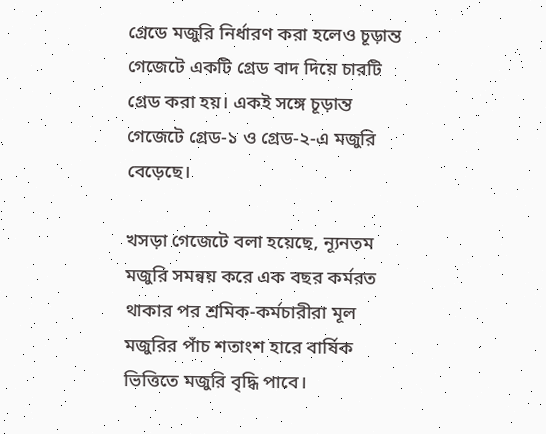গ্রেডে মজুরি নির্ধারণ করা হলেও চূড়ান্ত গেজেটে একটি গ্রেড বাদ দিয়ে চারটি গ্রেড করা হয়। একই সঙ্গে চূড়ান্ত গেজেটে গ্রেড-১ ও গ্রেড-২-এ মজুরি বেড়েছে।

খসড়া গেজেটে বলা হয়েছে, ন্যূনতম মজুরি সমন্বয় করে এক বছর কর্মরত থাকার পর শ্রমিক-কর্মচারীরা মূল মজুরির পাঁচ শতাংশ হারে বার্ষিক ভিত্তিতে মজুরি বৃদ্ধি পাবে।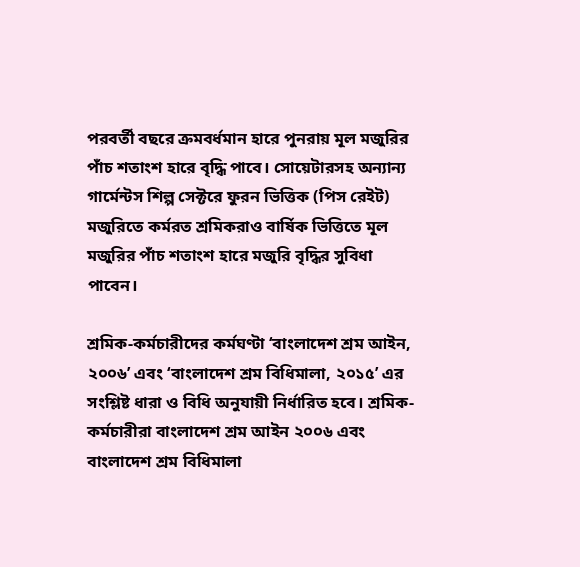পরবর্তী বছরে ক্রমবর্ধমান হারে পুনরায় মূল মজুরির পাঁচ শতাংশ হারে বৃদ্ধি পাবে। সোয়েটারসহ অন্যান্য গার্মেন্টস শিল্প সেক্টরে ফুরন ভিত্তিক (পিস রেইট) মজুরিতে কর্মরত শ্রমিকরাও বার্ষিক ভিত্তিতে মূল মজুরির পাঁচ শতাংশ হারে মজুরি বৃদ্ধির সুবিধা পাবেন।

শ্রমিক-কর্মচারীদের কর্মঘণ্টা ‘বাংলাদেশ শ্রম আইন, ২০০৬’ এবং ‘বাংলাদেশ শ্রম বিধিমালা, ২০১৫’ এর সংশ্লিষ্ট ধারা ও বিধি অনুযায়ী নির্ধারিত হবে। শ্রমিক-কর্মচারীরা বাংলাদেশ শ্রম আইন ২০০৬ এবং বাংলাদেশ শ্রম বিধিমালা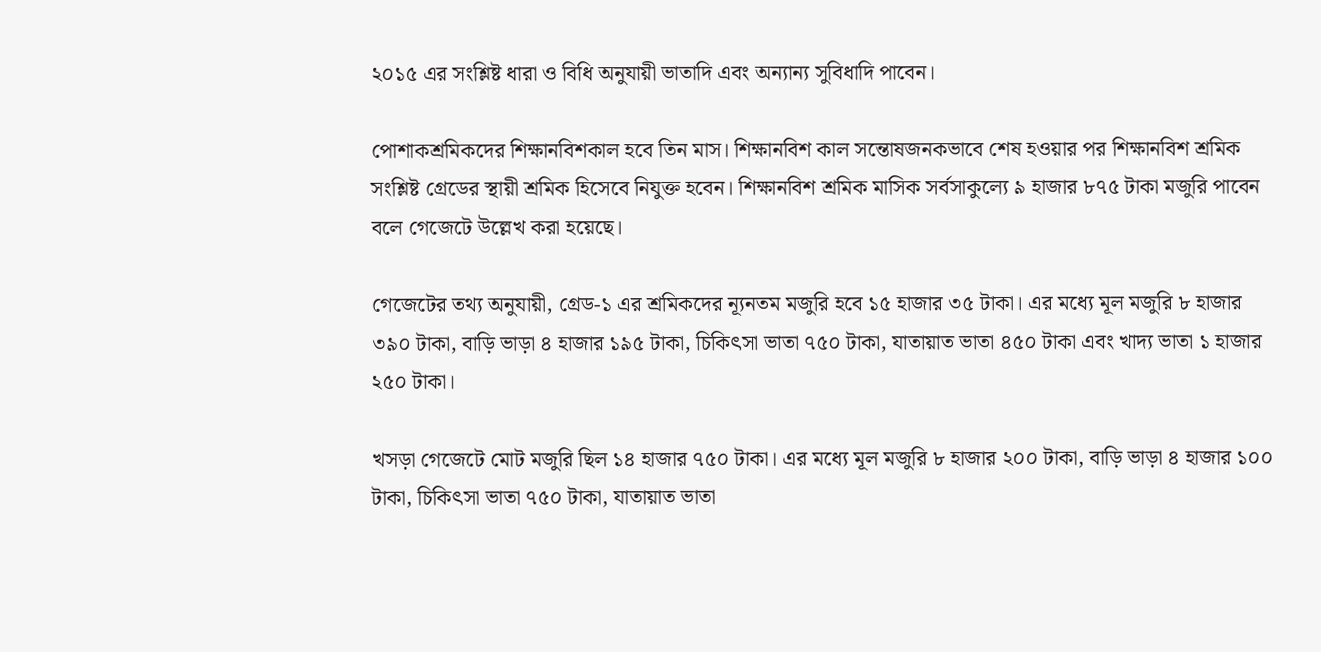২০১৫ এর সংশ্লিষ্ট ধারা ও বিধি অনুযায়ী ভাতাদি এবং অন্যান্য সুবিধাদি পাবেন।

পোশাকশ্রমিকদের শিক্ষানবিশকাল হবে তিন মাস। শিক্ষানবিশ কাল সন্তোষজনকভাবে শেষ হওয়ার পর শিক্ষানবিশ শ্রমিক সংশ্লিষ্ট গ্রেডের স্থায়ী শ্রমিক হিসেবে নিযুক্ত হবেন। শিক্ষানবিশ শ্রমিক মাসিক সর্বসাকুল্যে ৯ হাজার ৮৭৫ টাকা মজুরি পাবেন বলে গেজেটে উল্লেখ করা হয়েছে।

গেজেটের তথ্য অনুযায়ী, গ্রেড-১ এর শ্রমিকদের ন্যূনতম মজুরি হবে ১৫ হাজার ৩৫ টাকা। এর মধ্যে মূল মজুরি ৮ হাজার ৩৯০ টাকা, বাড়ি ভাড়া ৪ হাজার ১৯৫ টাকা, চিকিৎসা ভাতা ৭৫০ টাকা, যাতায়াত ভাতা ৪৫০ টাকা এবং খাদ্য ভাতা ১ হাজার ২৫০ টাকা।

খসড়া গেজেটে মোট মজুরি ছিল ১৪ হাজার ৭৫০ টাকা। এর মধ্যে মূল মজুরি ৮ হাজার ২০০ টাকা, বাড়ি ভাড়া ৪ হাজার ১০০ টাকা, চিকিৎসা ভাতা ৭৫০ টাকা, যাতায়াত ভাতা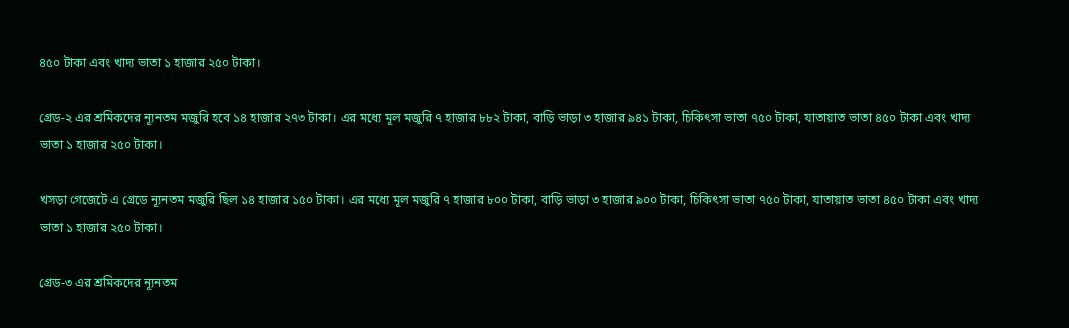৪৫০ টাকা এবং খাদ্য ভাতা ১ হাজার ২৫০ টাকা।

গ্রেড-২ এর শ্রমিকদের ন্যূনতম মজুরি হবে ১৪ হাজার ২৭৩ টাকা। এর মধ্যে মূল মজুরি ৭ হাজার ৮৮২ টাকা, বাড়ি ভাড়া ৩ হাজার ৯৪১ টাকা, চিকিৎসা ভাতা ৭৫০ টাকা, যাতায়াত ভাতা ৪৫০ টাকা এবং খাদ্য ভাতা ১ হাজার ২৫০ টাকা।

খসড়া গেজেটে এ গ্রেডে ন্যূনতম মজুরি ছিল ১৪ হাজার ১৫০ টাকা। এর মধ্যে মূল মজুরি ৭ হাজার ৮০০ টাকা, বাড়ি ভাড়া ৩ হাজার ৯০০ টাকা, চিকিৎসা ভাতা ৭৫০ টাকা, যাতায়াত ভাতা ৪৫০ টাকা এবং খাদ্য ভাতা ১ হাজার ২৫০ টাকা।

গ্রেড-৩ এর শ্রমিকদের ন্যূনতম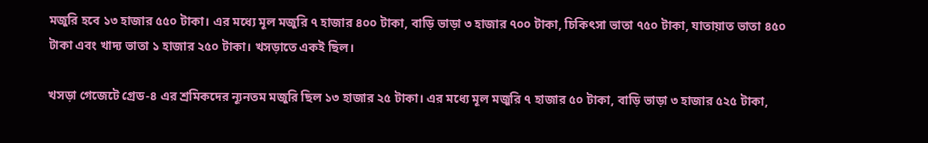মজুরি হবে ১৩ হাজার ৫৫০ টাকা। এর মধ্যে মূল মজুরি ৭ হাজার ৪০০ টাকা, বাড়ি ভাড়া ৩ হাজার ৭০০ টাকা, চিকিৎসা ভাতা ৭৫০ টাকা, যাতায়াত ভাতা ৪৫০ টাকা এবং খাদ্য ভাতা ১ হাজার ২৫০ টাকা। খসড়াতে একই ছিল।

খসড়া গেজেটে গ্রেড-৪ এর শ্রমিকদের ন্যূনতম মজুরি ছিল ১৩ হাজার ২৫ টাকা। এর মধ্যে মূল মজুরি ৭ হাজার ৫০ টাকা, বাড়ি ভাড়া ৩ হাজার ৫২৫ টাকা,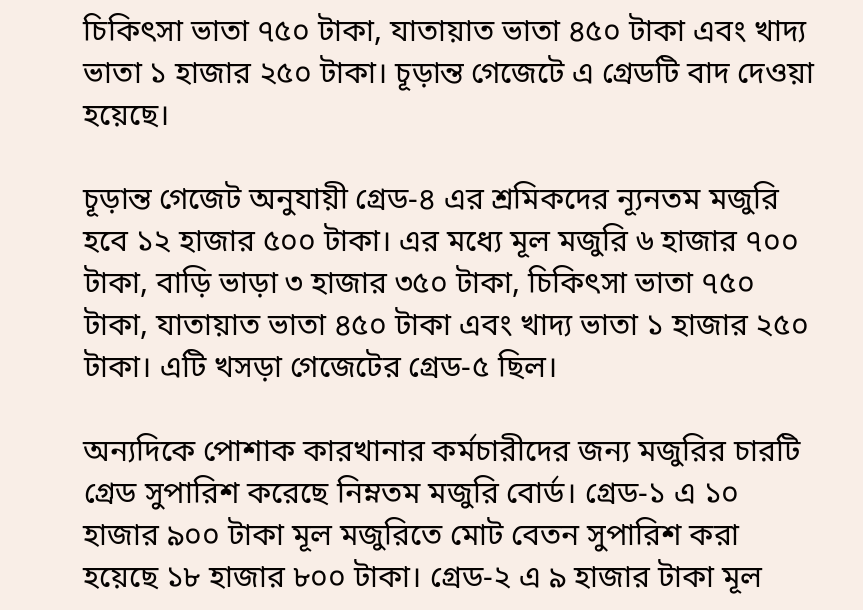চিকিৎসা ভাতা ৭৫০ টাকা, যাতায়াত ভাতা ৪৫০ টাকা এবং খাদ্য ভাতা ১ হাজার ২৫০ টাকা। চূড়ান্ত গেজেটে এ গ্রেডটি বাদ দেওয়া হয়েছে।

চূড়ান্ত গেজেট অনুযায়ী গ্রেড-৪ এর শ্রমিকদের ন্যূনতম মজুরি হবে ১২ হাজার ৫০০ টাকা। এর মধ্যে মূল মজুরি ৬ হাজার ৭০০ টাকা, বাড়ি ভাড়া ৩ হাজার ৩৫০ টাকা, চিকিৎসা ভাতা ৭৫০ টাকা, যাতায়াত ভাতা ৪৫০ টাকা এবং খাদ্য ভাতা ১ হাজার ২৫০ টাকা। এটি খসড়া গেজেটের গ্রেড-৫ ছিল।

অন্যদিকে পোশাক কারখানার কর্মচারীদের জন্য মজুরির চারটি গ্রেড সুপারিশ করেছে নিম্নতম মজুরি বোর্ড। গ্রেড-১ এ ১০ হাজার ৯০০ টাকা মূল মজুরিতে মোট বেতন সুপারিশ করা হয়েছে ১৮ হাজার ৮০০ টাকা। গ্রেড-২ এ ৯ হাজার টাকা মূল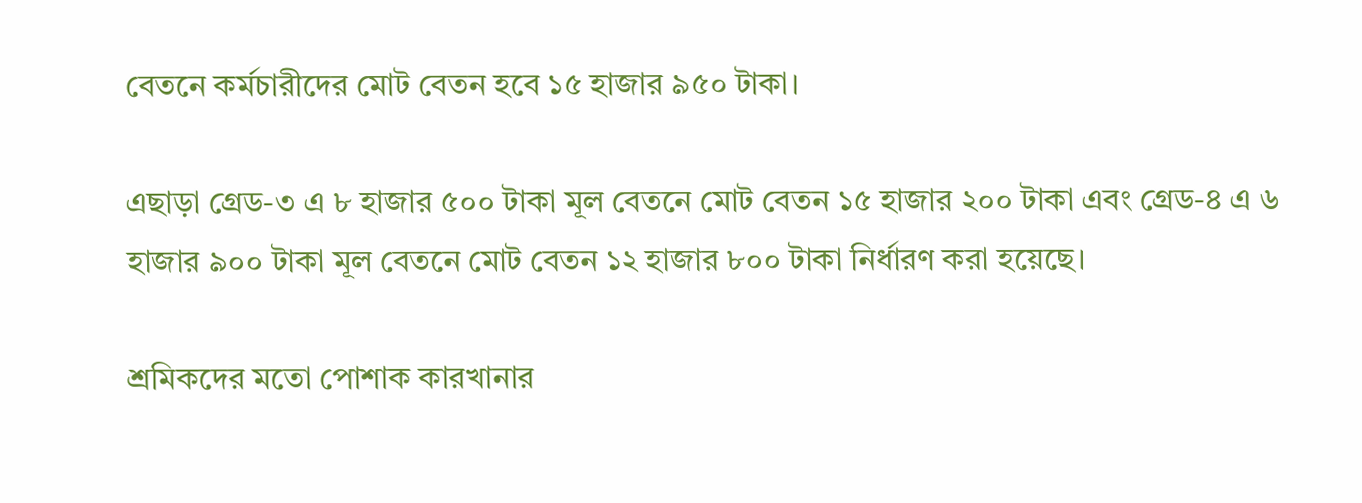বেতনে কর্মচারীদের মোট বেতন হবে ১৫ হাজার ৯৫০ টাকা।

এছাড়া গ্রেড-৩ এ ৮ হাজার ৫০০ টাকা মূল বেতনে মোট বেতন ১৫ হাজার ২০০ টাকা এবং গ্রেড-৪ এ ৬ হাজার ৯০০ টাকা মূল বেতনে মোট বেতন ১২ হাজার ৮০০ টাকা নির্ধারণ করা হয়েছে।

শ্রমিকদের মতো পোশাক কারখানার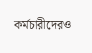কর্মচারীদেরও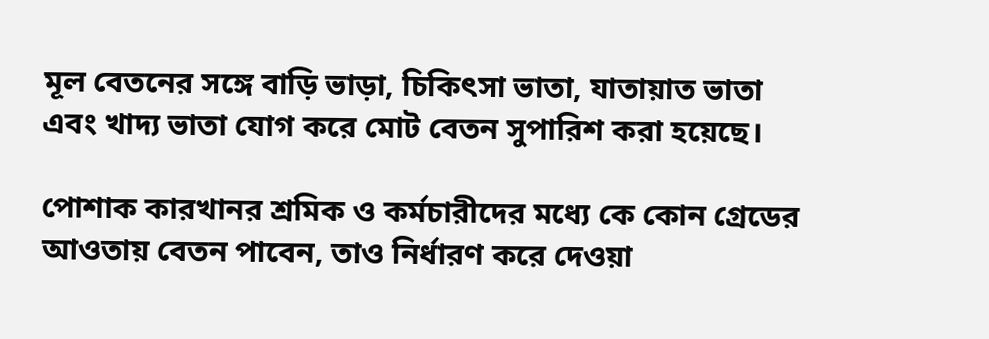মূল বেতনের সঙ্গে বাড়ি ভাড়া, চিকিৎসা ভাতা, যাতায়াত ভাতা এবং খাদ্য ভাতা যোগ করে মোট বেতন সুপারিশ করা হয়েছে।

পোশাক কারখানর শ্রমিক ও কর্মচারীদের মধ্যে কে কোন গ্রেডের আওতায় বেতন পাবেন, তাও নির্ধারণ করে দেওয়া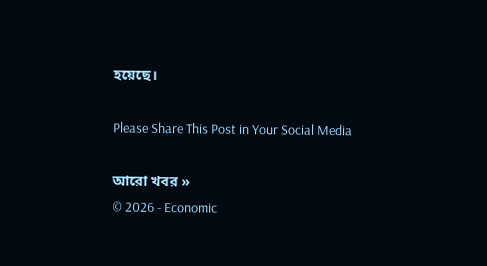হয়েছে।

Please Share This Post in Your Social Media

আরো খবর »
© 2026 - Economic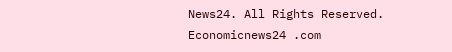News24. All Rights Reserved.
Economicnews24 .com